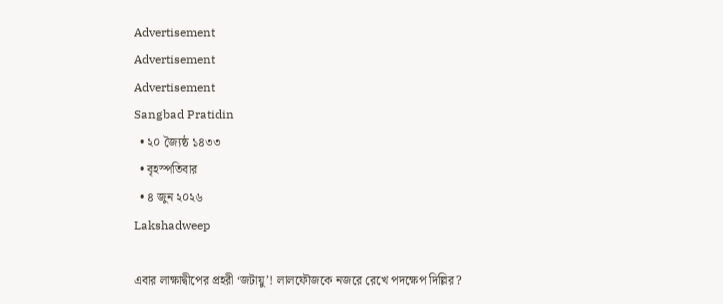Advertisement
Advertisement
Advertisement
Sangbad Pratidin
  • ২০ জ্যৈষ্ঠ ১৪৩৩
  • বৃহস্পতিবার
  • ৪ জুন ২০২৬
Lakshadweep

এবার লাক্ষাদ্বীপের প্রহরী ‘জটায়ু’! লালফৌজকে নজরে রেখে পদক্ষেপ দিল্লির?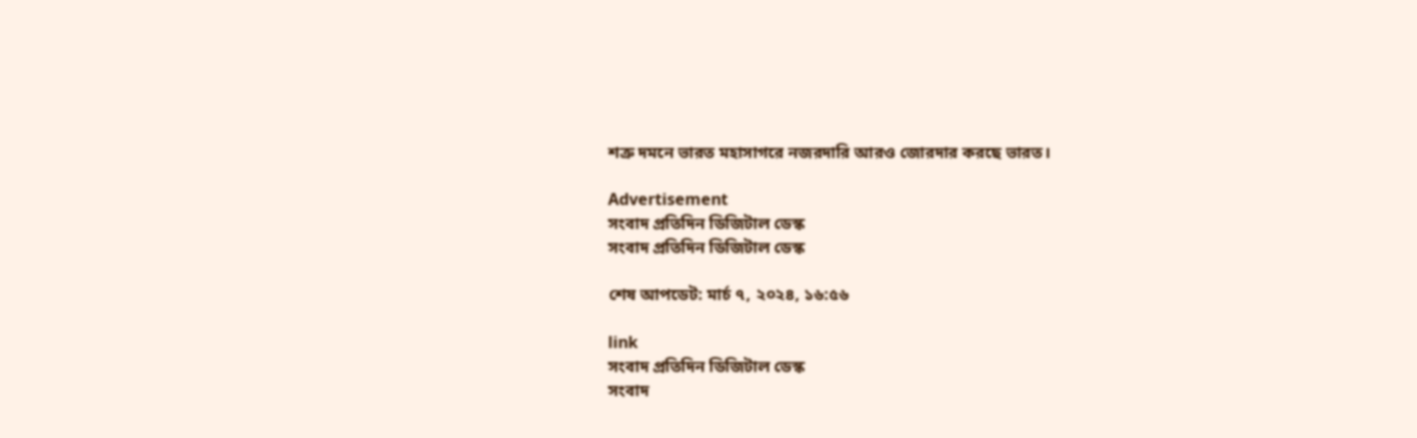শত্রু দমনে ভারত মহাসাগরে নজরদারি আরও জোরদার করছে ভারত।

Advertisement
সংবাদ প্রতিদিন ডিজিটাল ডেস্ক
সংবাদ প্রতিদিন ডিজিটাল ডেস্ক

শেষ আপডেট: মার্চ ৭, ২০২৪, ১৬:৫৬

link
সংবাদ প্রতিদিন ডিজিটাল ডেস্ক
সংবাদ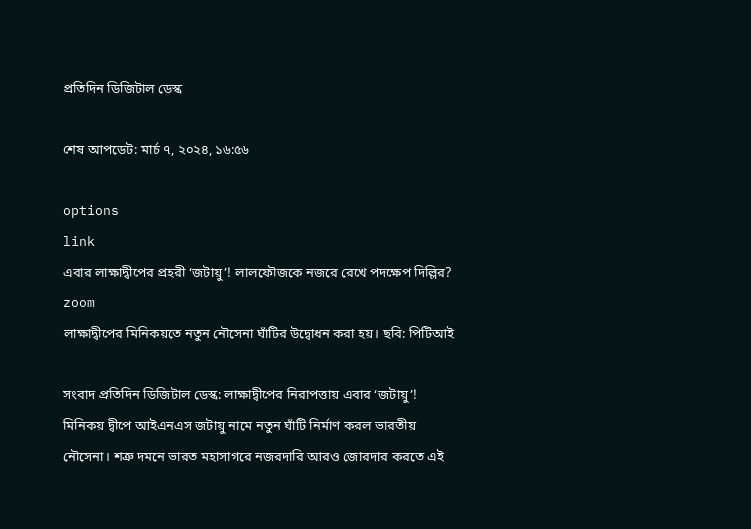প্রতিদিন ডিজিটাল ডেস্ক

শেষ আপডেট: মার্চ ৭, ২০২৪, ১৬:৫৬

options
link
এবার লাক্ষাদ্বীপের প্রহরী ‘জটায়ু’! লালফৌজকে নজরে রেখে পদক্ষেপ দিল্লির? zoom
লাক্ষাদ্বীপের মিনিকয়তে নতুন নৌসেনা ঘাঁটির উদ্বোধন করা হয়। ছবি: পিটিআই

সংবাদ প্রতিদিন ডিজিটাল ডেস্ক: লাক্ষাদ্বীপের নিরাপত্তায় এবার ‘জটায়ু’! মিনিকয় দ্বীপে আইএনএস জটায়ু নামে নতুন ঘাঁটি নির্মাণ করল ভারতীয় নৌসেনা। শত্রু দমনে ভারত মহাসাগরে নজরদারি আরও জোরদার করতে এই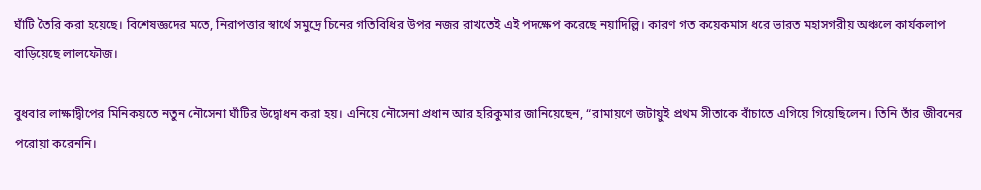ঘাঁটি তৈরি করা হয়েছে। বিশেষজ্ঞদের মতে, নিরাপত্তার স্বার্থে সমুদ্রে চিনের গতিবিধির উপর নজর রাখতেই এই পদক্ষেপ করেছে নয়াদিল্লি। কারণ গত কয়েকমাস ধরে ভারত মহাসগরীয় অঞ্চলে কার্যকলাপ বাড়িয়েছে লালফৌজ।

বুধবার লাক্ষাদ্বীপের মিনিকয়তে নতুন নৌসেনা ঘাঁটির উদ্বোধন করা হয়। এনিয়ে নৌসেনা প্রধান আর হরিকুমার জানিয়েছেন, “রামায়ণে জটায়ুই প্রথম সীতাকে বাঁচাতে এগিয়ে গিয়েছিলেন। তিনি তাঁর জীবনের পরোয়া করেননি।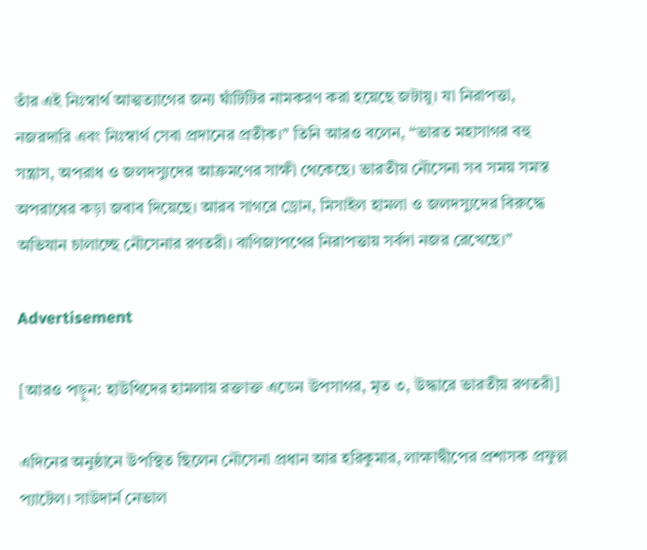তাঁর এই নিঃস্বার্থ আত্মত্যাগের জন্য ঘাঁটিটির নামকরণ করা হয়েছে জটায়ু। যা নিরাপত্তা, নজরদারি এবং নিঃস্বার্থ সেবা প্রদানের প্রতীক।” তিনি আরও বলেন, “ভারত মহাসাগর বহু সন্ত্রাস, অপরাধ ও জলদস্যুদের আক্রমণের সাক্ষী থেকেছে। ভারতীয় নৌসেনা সব সময় সমস্ত অপরাধের কড়া জবাব দিয়েছে। আরব সাগরে ড্রোন, মিসাইল হামলা ও জলদস্যুদের বিরুদ্ধে অভিযান চালাচ্ছে নৌসেনার রণতরী। বাণিজ্যপথের নিরাপত্তায় সর্বদা নজর রেখেছে।”

Advertisement

[আরও পড়ুন: হাউথিদের হামলায় রক্তাক্ত এডেন উপসাগর, মৃত ৩, উদ্ধারে ভারতীয় রণতরী]

এদিনের অনুষ্ঠানে উপস্থিত ছিলেন নৌসেনা প্রধান আর হরিকুমার, লাক্ষাদ্বীপের প্রশাসক প্রফুল্ল প্যাটেল। সাউদার্ন নেভাল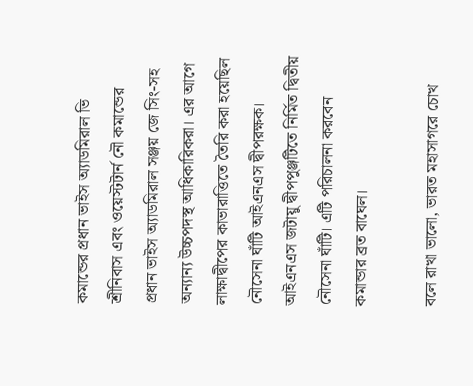কমান্ডের প্রধান ভাইস অ্যাডমিরাল ভি শ্রীনিবাস এবং ওয়েস্টটার্ন নৌ কমান্ডের প্রধান ভাইস অ্যাডমিরাল সঞ্জয় জে সিং-সহ অন্যান্য উচ্চপদস্থ আধিকারিকরা। এর আগে লাক্ষাদ্বীপের কাভারাত্তিতে তৈরি করা হয়েছিল নৌসেনা ঘাঁটি আইএনএস দ্বীপরক্ষক। আইএনএস জটায়ু দ্বীপপুঞ্জটিতে নির্মিত দ্বিতীয় নৌসেনা ঘাঁটি। এটি পরিচালনা করবেন কমান্ডার ব্রত বাঘেল।

বলে রাখা ভালো, ভারত মহাসাগরে চোখ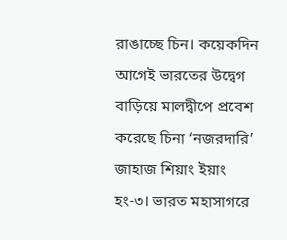রাঙাচ্ছে চিন। কয়েকদিন আগেই ভারতের উদ্বেগ বাড়িয়ে মালদ্বীপে প্রবেশ করেছে চিনা ‘নজরদারি’ জাহাজ শিয়াং ইয়াং হং-৩। ভারত মহাসাগরে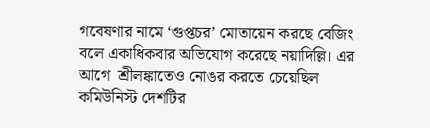গবেষণার নামে ‘গুপ্তচর’ মোতায়েন করছে বেজিং বলে একাধিকবার অভিযোগ করেছে নয়াদিল্লি। এর আগে  শ্রীলঙ্কাতেও নোঙর করতে চেয়েছিল কমিউনিস্ট দেশটির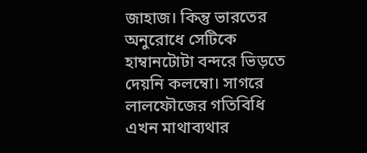জাহাজ। কিন্তু ভারতের অনুরোধে সেটিকে হাম্বানটোটা বন্দরে ভিড়তে দেয়নি কলম্বো। সাগরে লালফৌজের গতিবিধি এখন মাথাব্যথার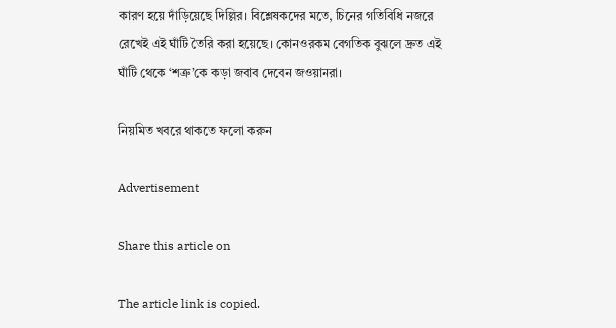কারণ হয়ে দাঁড়িয়েছে দিল্লির। বিশ্লেষকদের মতে, চিনের গতিবিধি নজরে রেখেই এই ঘাঁটি তৈরি করা হয়েছে। কোনওরকম বেগতিক বুঝলে দ্রুত এই ঘাঁটি থেকে ‘শত্রু’কে কড়া জবাব দেবেন জওয়ানরা।

নিয়মিত খবরে থাকতে ফলো করুন

Advertisement

Share this article on

The article link is copied.